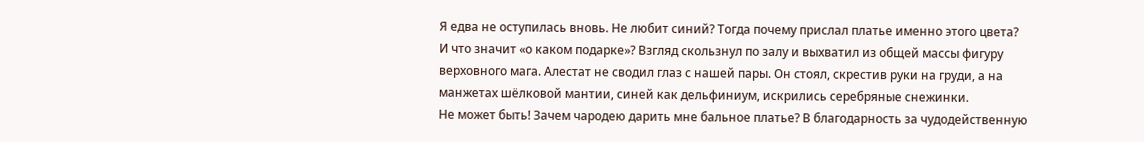Я едва не оступилась вновь. Не любит синий? Тогда почему прислал платье именно этого цвета? И что значит «о каком подарке»? Взгляд скользнул по залу и выхватил из общей массы фигуру верховного мага. Алестат не сводил глаз с нашей пары. Он стоял, скрестив руки на груди, а на манжетах шёлковой мантии, синей как дельфиниум, искрились серебряные снежинки.
Не может быть! Зачем чародею дарить мне бальное платье? В благодарность за чудодейственную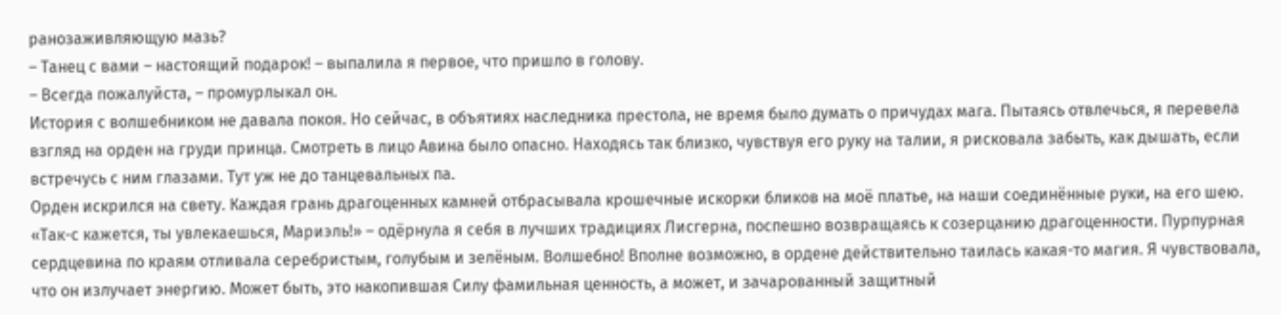ранозаживляющую мазь?
– Танец с вами – настоящий подарок! – выпалила я первое, что пришло в голову.
– Всегда пожалуйста, – промурлыкал он.
История с волшебником не давала покоя. Но сейчас, в объятиях наследника престола, не время было думать о причудах мага. Пытаясь отвлечься, я перевела взгляд на орден на груди принца. Смотреть в лицо Авина было опасно. Находясь так близко, чувствуя его руку на талии, я рисковала забыть, как дышать, если встречусь с ним глазами. Тут уж не до танцевальных па.
Орден искрился на свету. Каждая грань драгоценных камней отбрасывала крошечные искорки бликов на моё платье, на наши соединённые руки, на его шею. «Так-с кажется, ты увлекаешься, Мариэль!» – одёрнула я себя в лучших традициях Лисгерна, поспешно возвращаясь к созерцанию драгоценности. Пурпурная сердцевина по краям отливала серебристым, голубым и зелёным. Волшебно! Вполне возможно, в ордене действительно таилась какая-то магия. Я чувствовала, что он излучает энергию. Может быть, это накопившая Силу фамильная ценность, а может, и зачарованный защитный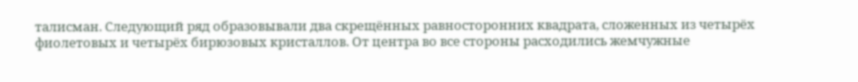талисман. Следующий ряд образовывали два скрещённых равносторонних квадрата, сложенных из четырёх фиолетовых и четырёх бирюзовых кристаллов. От центра во все стороны расходились жемчужные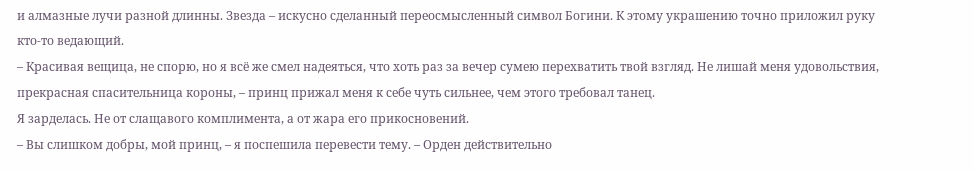и алмазные лучи разной длинны. Звезда – искусно сделанный переосмысленный символ Богини. К этому украшению точно приложил руку кто-то ведающий.
– Красивая вещица, не спорю, но я всё же смел надеяться, что хоть раз за вечер сумею перехватить твой взгляд. Не лишай меня удовольствия, прекрасная спасительница короны, – принц прижал меня к себе чуть сильнее, чем этого требовал танец.
Я зарделась. Не от слащавого комплимента, а от жара его прикосновений.
– Вы слишком добры, мой принц, – я поспешила перевести тему. – Орден действительно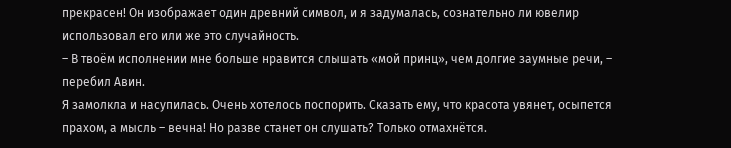прекрасен! Он изображает один древний символ, и я задумалась, сознательно ли ювелир использовал его или же это случайность.
– В твоём исполнении мне больше нравится слышать «мой принц», чем долгие заумные речи, – перебил Авин.
Я замолкла и насупилась. Очень хотелось поспорить. Сказать ему, что красота увянет, осыпется прахом, а мысль – вечна! Но разве станет он слушать? Только отмахнётся.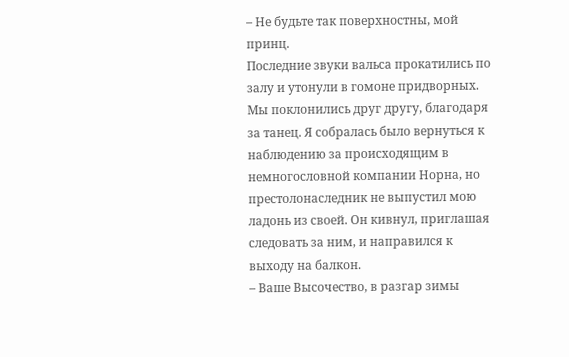– Не будьте так поверхностны, мой принц.
Последние звуки вальса прокатились по залу и утонули в гомоне придворных. Мы поклонились друг другу, благодаря за танец. Я собралась было вернуться к наблюдению за происходящим в немногословной компании Норна, но престолонаследник не выпустил мою ладонь из своей. Он кивнул, приглашая следовать за ним, и направился к выходу на балкон.
– Ваше Высочество, в разгар зимы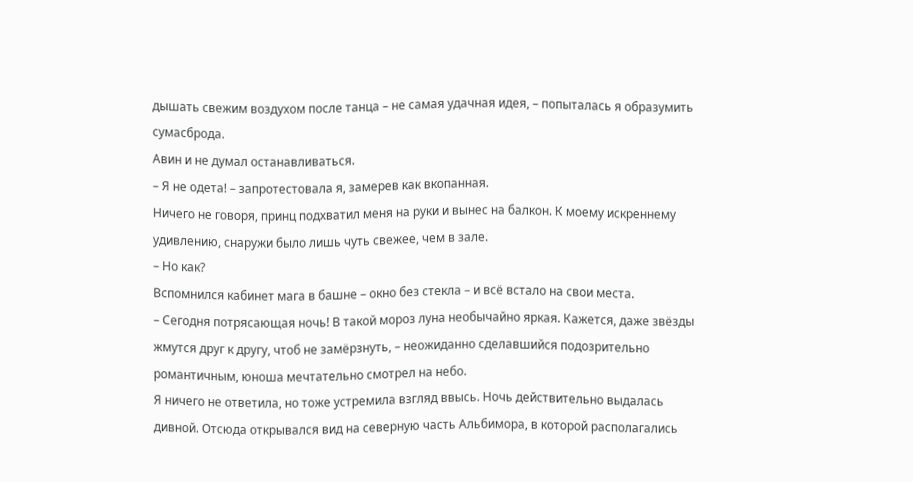дышать свежим воздухом после танца – не самая удачная идея, – попыталась я образумить сумасброда.
Авин и не думал останавливаться.
– Я не одета! – запротестовала я, замерев как вкопанная.
Ничего не говоря, принц подхватил меня на руки и вынес на балкон. К моему искреннему удивлению, снаружи было лишь чуть свежее, чем в зале.
– Но как?
Вспомнился кабинет мага в башне – окно без стекла – и всё встало на свои места.
– Сегодня потрясающая ночь! В такой мороз луна необычайно яркая. Кажется, даже звёзды жмутся друг к другу, чтоб не замёрзнуть, – неожиданно сделавшийся подозрительно романтичным, юноша мечтательно смотрел на небо.
Я ничего не ответила, но тоже устремила взгляд ввысь. Ночь действительно выдалась дивной. Отсюда открывался вид на северную часть Альбимора, в которой располагались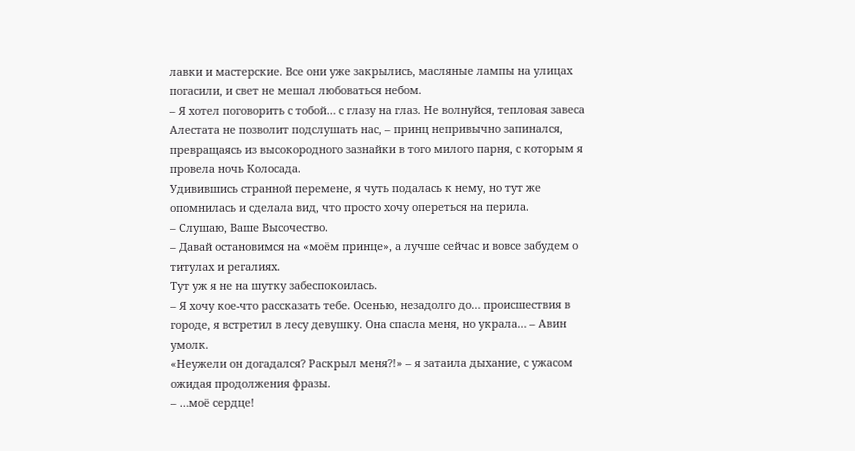лавки и мастерские. Все они уже закрылись, масляные лампы на улицах погасили, и свет не мешал любоваться небом.
– Я хотел поговорить с тобой… с глазу на глаз. Не волнуйся, тепловая завеса Алестата не позволит подслушать нас, – принц непривычно запинался, превращаясь из высокородного зазнайки в того милого парня, с которым я провела ночь Колосада.
Удивившись странной перемене, я чуть подалась к нему, но тут же опомнилась и сделала вид, что просто хочу опереться на перила.
– Слушаю, Ваше Высочество.
– Давай остановимся на «моём принце», а лучше сейчас и вовсе забудем о титулах и регалиях.
Тут уж я не на шутку забеспокоилась.
– Я хочу кое-что рассказать тебе. Осенью, незадолго до… происшествия в городе, я встретил в лесу девушку. Она спасла меня, но украла… – Авин умолк.
«Неужели он догадался? Раскрыл меня?!» – я затаила дыхание, с ужасом ожидая продолжения фразы.
– …моё сердце!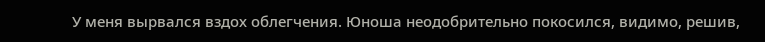У меня вырвался вздох облегчения. Юноша неодобрительно покосился, видимо, решив,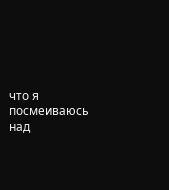что я посмеиваюсь над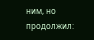ним, но продолжил: